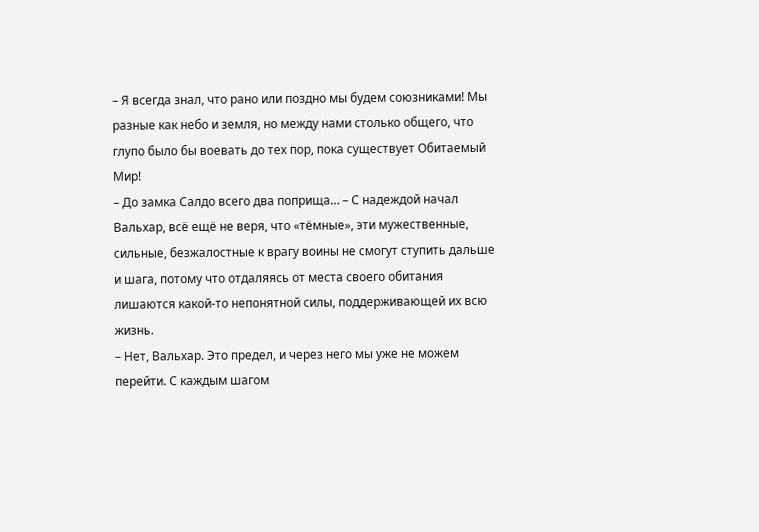– Я всегда знал, что рано или поздно мы будем союзниками! Мы разные как небо и земля, но между нами столько общего, что глупо было бы воевать до тех пор, пока существует Обитаемый Мир!
– До замка Салдо всего два поприща… – С надеждой начал Вальхар, всё ещё не веря, что «тёмные», эти мужественные, сильные, безжалостные к врагу воины не смогут ступить дальше и шага, потому что отдаляясь от места своего обитания лишаются какой-то непонятной силы, поддерживающей их всю жизнь.
– Нет, Вальхар. Это предел, и через него мы уже не можем перейти. С каждым шагом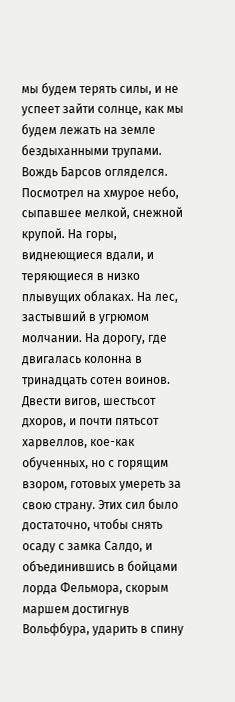мы будем терять силы, и не успеет зайти солнце, как мы будем лежать на земле бездыханными трупами.
Вождь Барсов огляделся. Посмотрел на хмурое небо, сыпавшее мелкой, снежной крупой. На горы, виднеющиеся вдали, и теряющиеся в низко плывущих облаках. На лес, застывший в угрюмом молчании. На дорогу, где двигалась колонна в тринадцать сотен воинов. Двести вигов, шестьсот дхоров, и почти пятьсот харвеллов, кое-как обученных, но с горящим взором, готовых умереть за свою страну. Этих сил было достаточно, чтобы снять осаду с замка Салдо, и объединившись в бойцами лорда Фельмора, скорым маршем достигнув Вольфбура, ударить в спину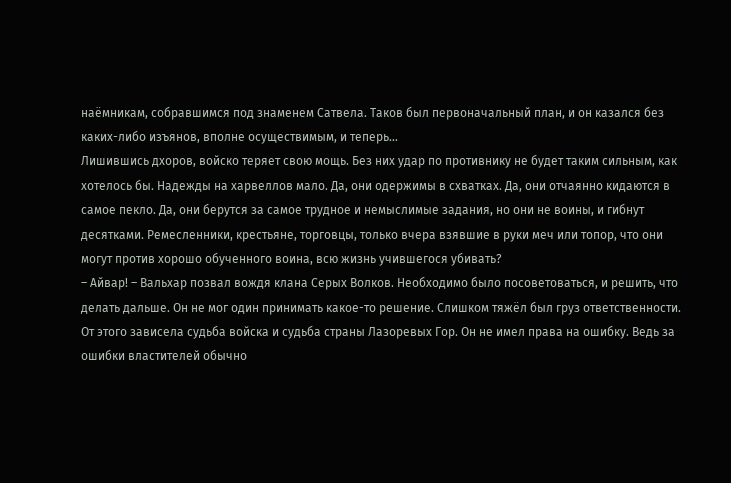наёмникам, собравшимся под знаменем Сатвела. Таков был первоначальный план, и он казался без каких-либо изъянов, вполне осуществимым, и теперь…
Лишившись дхоров, войско теряет свою мощь. Без них удар по противнику не будет таким сильным, как хотелось бы. Надежды на харвеллов мало. Да, они одержимы в схватках. Да, они отчаянно кидаются в самое пекло. Да, они берутся за самое трудное и немыслимые задания, но они не воины, и гибнут десятками. Ремесленники, крестьяне, торговцы, только вчера взявшие в руки меч или топор, что они могут против хорошо обученного воина, всю жизнь учившегося убивать?
– Айвар! – Вальхар позвал вождя клана Серых Волков. Необходимо было посоветоваться, и решить, что делать дальше. Он не мог один принимать какое-то решение. Слишком тяжёл был груз ответственности. От этого зависела судьба войска и судьба страны Лазоревых Гор. Он не имел права на ошибку. Ведь за ошибки властителей обычно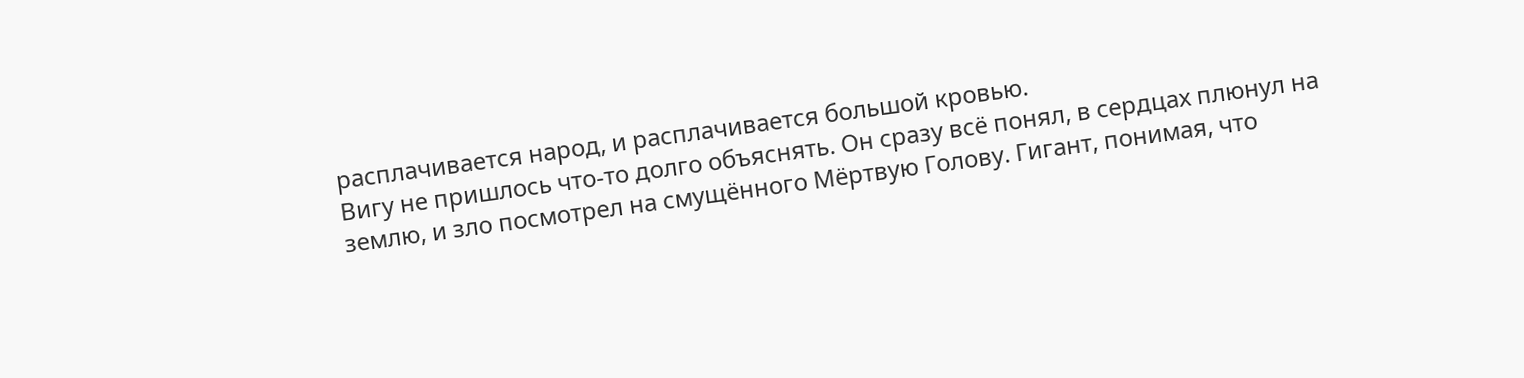расплачивается народ, и расплачивается большой кровью.
Вигу не пришлось что-то долго объяснять. Он сразу всё понял, в сердцах плюнул на землю, и зло посмотрел на смущённого Мёртвую Голову. Гигант, понимая, что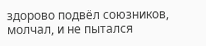здорово подвёл союзников, молчал, и не пытался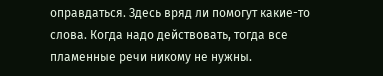оправдаться. Здесь вряд ли помогут какие-то слова. Когда надо действовать, тогда все пламенные речи никому не нужны.